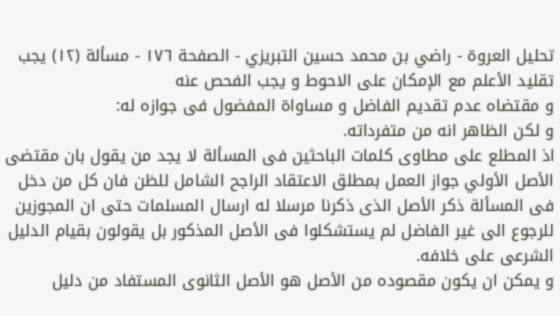تحليل العروة - راضي بن محمد حسين التبريزي - الصفحة ١٧٦ - مسألة (١٢) يجب تقليد الأعلم مع الإمكان على الاحوط و يجب الفحص عنه
و مقتضاه عدم تقديم الفاضل و مساواة المفضول فى جوازه له:
و لكن الظاهر انه من متفرداته.
اذ المطلع على مطاوى كلمات الباحثين فى المسألة لا يجد من يقول بان مقتضى الأصل الأولي جواز العمل بمطلق الاعتقاد الراجح الشامل للظن فان كل من دخل فى المسألة ذكر الأصل الذى ذكرنا مرسلا له ارسال المسلمات حتى ان المجوزين للرجوع الى غير الفاضل لم يستشكلوا فى الأصل المذكور بل يقولون بقيام الدليل الشرعى على خلافه.
و يمكن ان يكون مقصوده من الأصل هو الأصل الثانوى المستفاد من دليل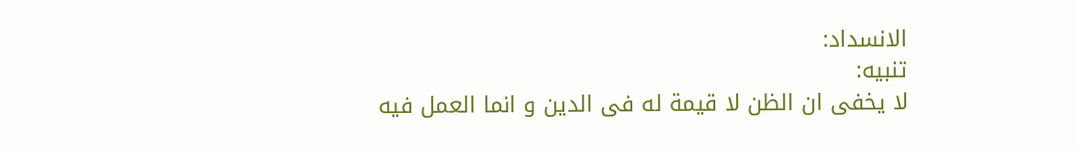الانسداد:
تنبيه:
لا يخفى ان الظن لا قيمة له فى الدين و انما العمل فيه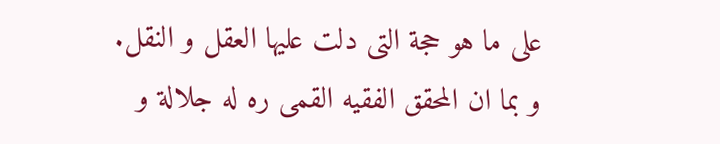على ما هو حجة التى دلت عليها العقل و النقل.
و بما ان المحقق الفقيه القمى ره له جلالة و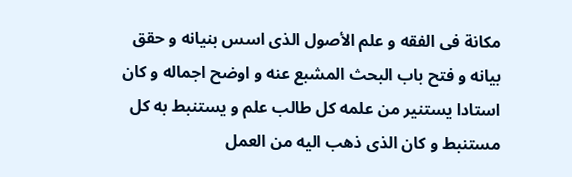مكانة فى الفقه و علم الأصول الذى اسس بنيانه و حقق بيانه و فتح باب البحث المشبع عنه و اوضح اجماله و كان استادا يستنير من علمه كل طالب علم و يستنبط به كل مستنبط و كان الذى ذهب اليه من العمل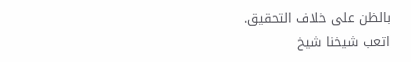بالظن على خلاف التحقيق.
اتعب شيخنا شيخ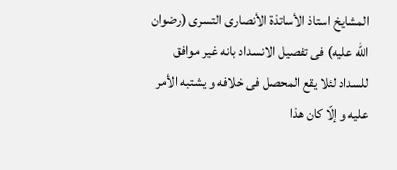المشايخ استاذ الأساتذة الأنصارى التسرى (رضوان اللّه عليه) فى تفصيل الانسداد بانه غير موافق للسداد لئلا يقع المحصل فى خلافه و يشتبه الأمر عليه و إلّا كان هذا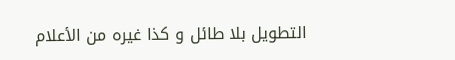التطويل بلا طائل و كذا غيره من الأعلام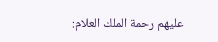عليهم رحمة الملك العلام: